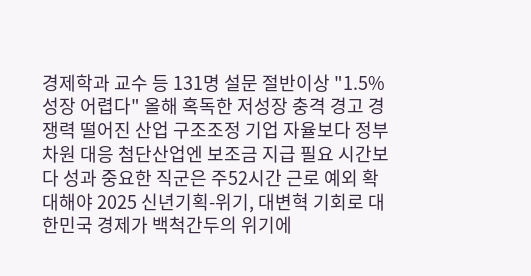경제학과 교수 등 131명 설문 절반이상 "1.5% 성장 어렵다" 올해 혹독한 저성장 충격 경고 경쟁력 떨어진 산업 구조조정 기업 자율보다 정부차원 대응 첨단산업엔 보조금 지급 필요 시간보다 성과 중요한 직군은 주52시간 근로 예외 확대해야 2025 신년기획-위기, 대변혁 기회로 대한민국 경제가 백척간두의 위기에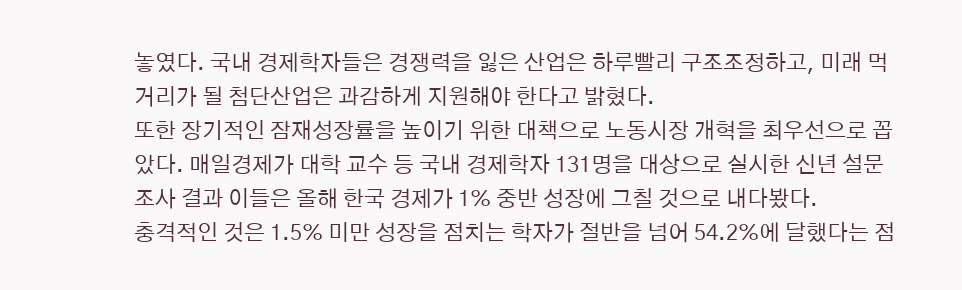놓였다. 국내 경제학자들은 경쟁력을 잃은 산업은 하루빨리 구조조정하고, 미래 먹거리가 될 첨단산업은 과감하게 지원해야 한다고 밝혔다.
또한 장기적인 잠재성장률을 높이기 위한 대책으로 노동시장 개혁을 최우선으로 꼽았다. 매일경제가 대학 교수 등 국내 경제학자 131명을 대상으로 실시한 신년 설문조사 결과 이들은 올해 한국 경제가 1% 중반 성장에 그칠 것으로 내다봤다.
충격적인 것은 1.5% 미만 성장을 점치는 학자가 절반을 넘어 54.2%에 달했다는 점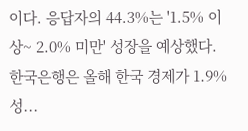이다. 응답자의 44.3%는 '1.5% 이상~ 2.0% 미만' 성장을 예상했다.
한국은행은 올해 한국 경제가 1.9% 성...